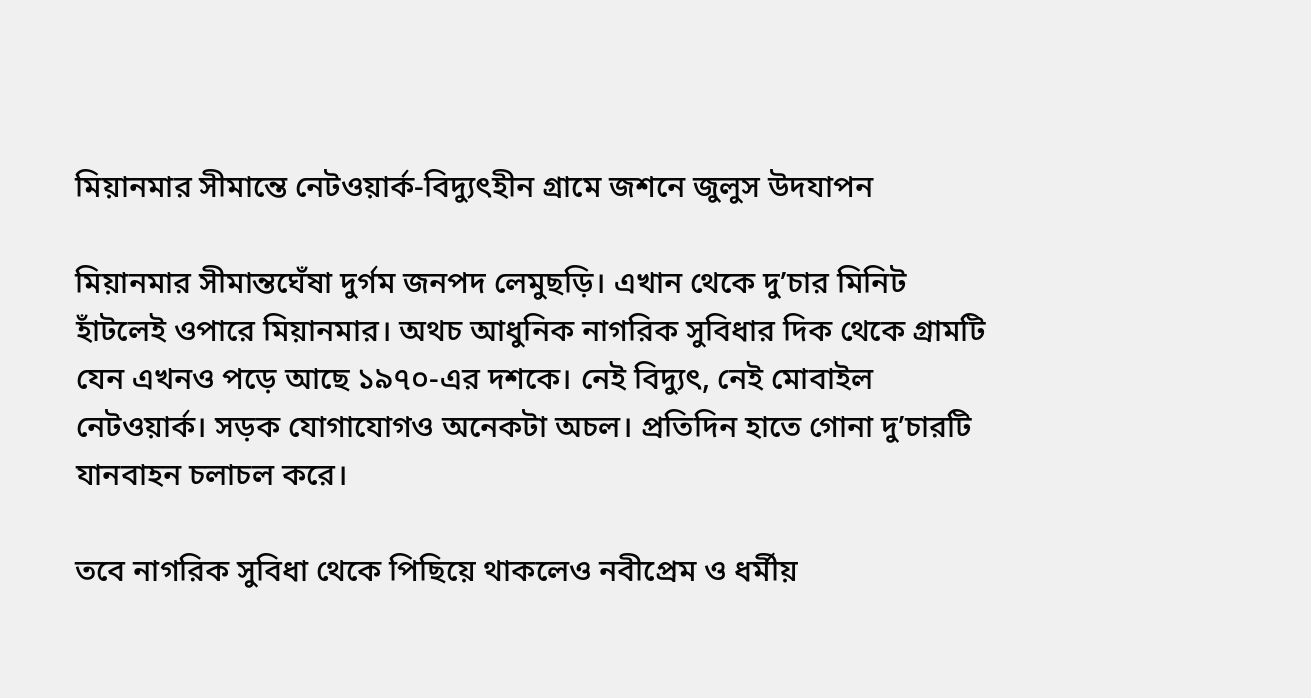মিয়ানমার সীমান্তে নেটওয়ার্ক-বিদ্যুৎহীন গ্রামে জশনে জুলুস উদযাপন

মিয়ানমার সীমান্তঘেঁষা দুর্গম জনপদ লেমুছড়ি। এখান থেকে দু’চার মিনিট হাঁটলেই ওপারে মিয়ানমার। অথচ আধুনিক নাগরিক সুবিধার দিক থেকে গ্রামটি যেন এখনও পড়ে আছে ১৯৭০-এর দশকে। নেই বিদ্যুৎ, নেই মোবাইল নেটওয়ার্ক। সড়ক যোগাযোগও অনেকটা অচল। প্রতিদিন হাতে গোনা দু’চারটি যানবাহন চলাচল করে।

তবে নাগরিক সুবিধা থেকে পিছিয়ে থাকলেও নবীপ্রেম ও ধর্মীয়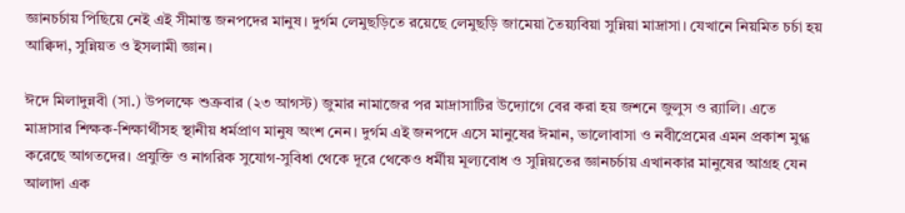জ্ঞানচর্চায় পিছিয়ে নেই এই সীমান্ত জনপদের মানুষ। দুর্গম লেমুছড়িতে রয়েছে লেমুছড়ি জামেয়া তৈয়্যবিয়া সুন্নিয়া মাদ্রাসা। যেখানে নিয়মিত চর্চা হয় আক্বিদা, সুন্নিয়ত ও ইসলামী জ্ঞান।

ঈদে মিলাদুন্নবী (সা.) উপলক্ষে শুক্রবার (২৩ আগস্ট) জুমার নামাজের পর মাদ্রাসাটির উদ্যোগে বের করা হয় জশনে জুলুস ও র‍্যালি। এতে মাদ্রাসার শিক্ষক-শিক্ষার্থীসহ স্থানীয় ধর্মপ্রাণ মানুষ অংশ নেন। দুর্গম এই জনপদে এসে মানুষের ঈমান, ভালোবাসা ও নবীপ্রেমের এমন প্রকাশ মুগ্ধ করেছে আগতদের। প্রযুক্তি ও নাগরিক সুযোগ-সুবিধা থেকে দূরে থেকেও ধর্মীয় মূল্যবোধ ও সুন্নিয়তের জ্ঞানচর্চায় এখানকার মানুষের আগ্রহ যেন আলাদা এক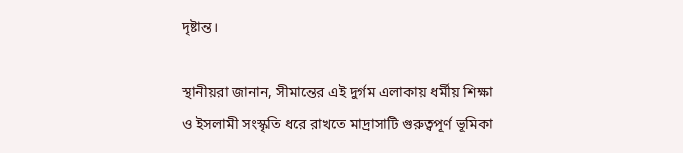দৃষ্টান্ত।

স্থানীয়রা জানান, সীমান্তের এই দুর্গম এলাকায় ধর্মীয় শিক্ষা ও ইসলামী সংস্কৃতি ধরে রাখতে মাদ্রাসাটি গুরুত্বপূর্ণ ভূমিকা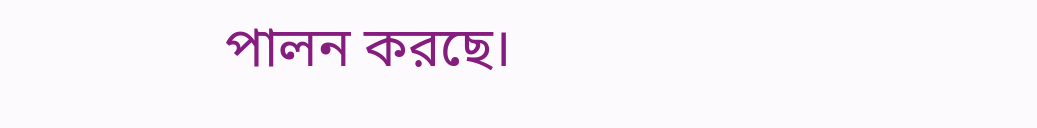পালন করছে।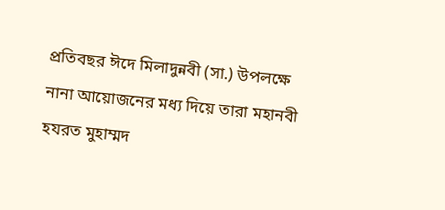প্রতিবছর ঈদে মিলাদুন্নবী (সা.) উপলক্ষে নানা আয়োজনের মধ্য দিয়ে তারা মহানবী হযরত মুহাম্মদ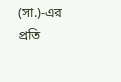(সা.)-এর প্রতি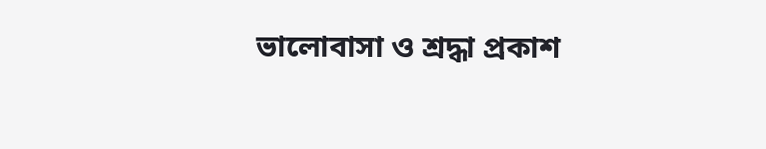ভালোবাসা ও শ্রদ্ধা প্রকাশ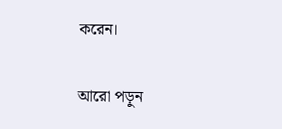করেন।

আরো পড়ুন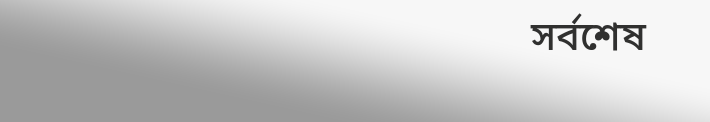সর্বশেষ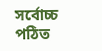সর্বোচ্চ পঠিত